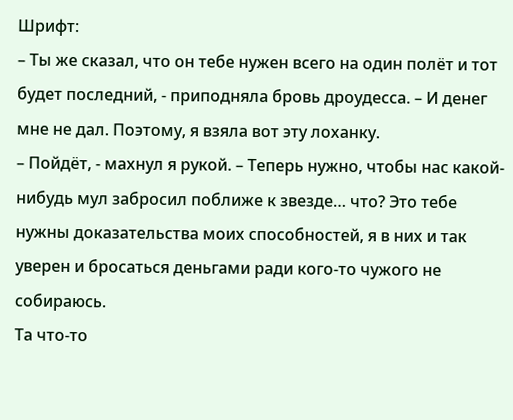Шрифт:
– Ты же сказал, что он тебе нужен всего на один полёт и тот будет последний, - приподняла бровь дроудесса. – И денег мне не дал. Поэтому, я взяла вот эту лоханку.
– Пойдёт, - махнул я рукой. – Теперь нужно, чтобы нас какой-нибудь мул забросил поближе к звезде… что? Это тебе нужны доказательства моих способностей, я в них и так уверен и бросаться деньгами ради кого-то чужого не собираюсь.
Та что-то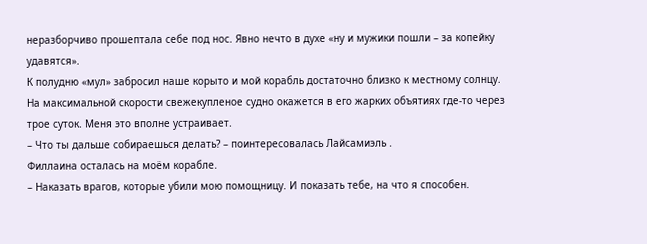неразборчиво прошептала себе под нос. Явно нечто в духе «ну и мужики пошли – за копейку удавятся».
К полудню «мул» забросил наше корыто и мой корабль достаточно близко к местному солнцу. На максимальной скорости свежекупленое судно окажется в его жарких объятиях где-то через трое суток. Меня это вполне устраивает.
– Что ты дальше собираешься делать? – поинтересовалась Лайсамиэль .
Филлаина осталась на моём корабле.
– Наказать врагов, которые убили мою помощницу. И показать тебе, на что я способен.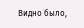Видно было,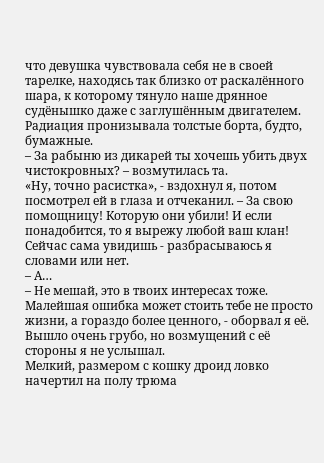что девушка чувствовала себя не в своей тарелке, находясь так близко от раскалённого шара, к которому тянуло наше дрянное судёнышко даже с заглушённым двигателем. Радиация пронизывала толстые борта, будто, бумажные.
– За рабыню из дикарей ты хочешь убить двух чистокровных? – возмутилась та.
«Ну, точно расистка», - вздохнул я, потом посмотрел ей в глаза и отчеканил. – За свою помощницу! Которую они убили! И если понадобится, то я вырежу любой ваш клан! Сейчас сама увидишь - разбрасываюсь я словами или нет.
– А…
– Не мешай, это в твоих интересах тоже. Малейшая ошибка может стоить тебе не просто жизни, а гораздо более ценного, - оборвал я её. Вышло очень грубо, но возмущений с её стороны я не услышал.
Мелкий, размером с кошку дроид ловко начертил на полу трюма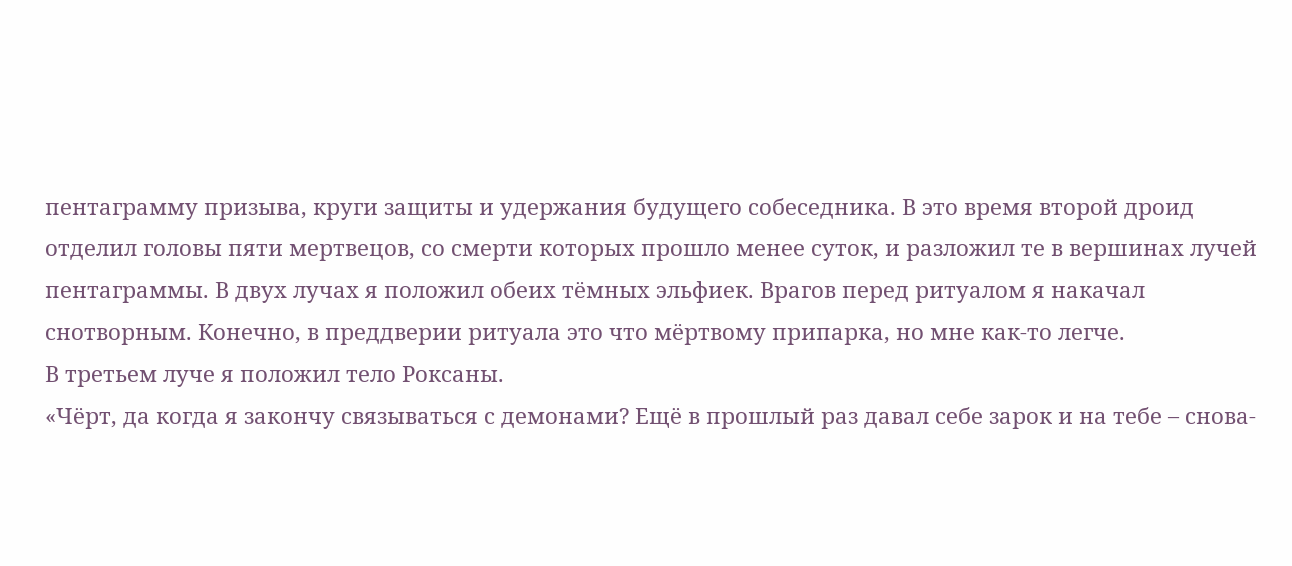пентаграмму призыва, круги защиты и удержания будущего собеседника. В это время второй дроид отделил головы пяти мертвецов, со смерти которых прошло менее суток, и разложил те в вершинах лучей пентаграммы. В двух лучах я положил обеих тёмных эльфиек. Врагов перед ритуалом я накачал снотворным. Конечно, в преддверии ритуала это что мёртвому припарка, но мне как-то легче.
В третьем луче я положил тело Роксаны.
«Чёрт, да когда я закончу связываться с демонами? Ещё в прошлый раз давал себе зарок и на тебе – снова-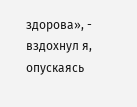здорова», - вздохнул я, опускаясь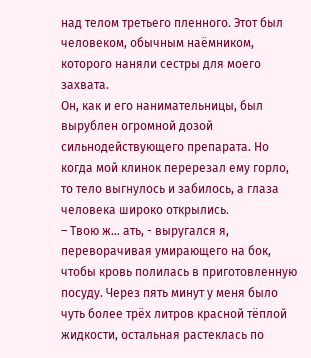над телом третьего пленного. Этот был человеком, обычным наёмником, которого наняли сестры для моего захвата.
Он, как и его нанимательницы, был вырублен огромной дозой сильнодействующего препарата. Но когда мой клинок перерезал ему горло, то тело выгнулось и забилось, а глаза человека широко открылись.
– Твою ж… ать, - выругался я, переворачивая умирающего на бок, чтобы кровь полилась в приготовленную посуду. Через пять минут у меня было чуть более трёх литров красной тёплой жидкости, остальная растеклась по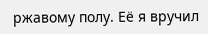ржавому полу. Её я вручил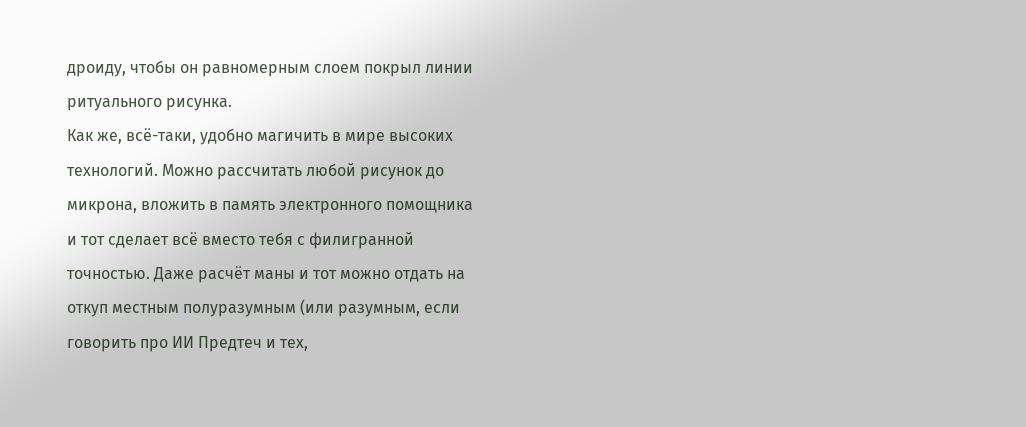дроиду, чтобы он равномерным слоем покрыл линии ритуального рисунка.
Как же, всё-таки, удобно магичить в мире высоких технологий. Можно рассчитать любой рисунок до микрона, вложить в память электронного помощника и тот сделает всё вместо тебя с филигранной точностью. Даже расчёт маны и тот можно отдать на откуп местным полуразумным (или разумным, если говорить про ИИ Предтеч и тех,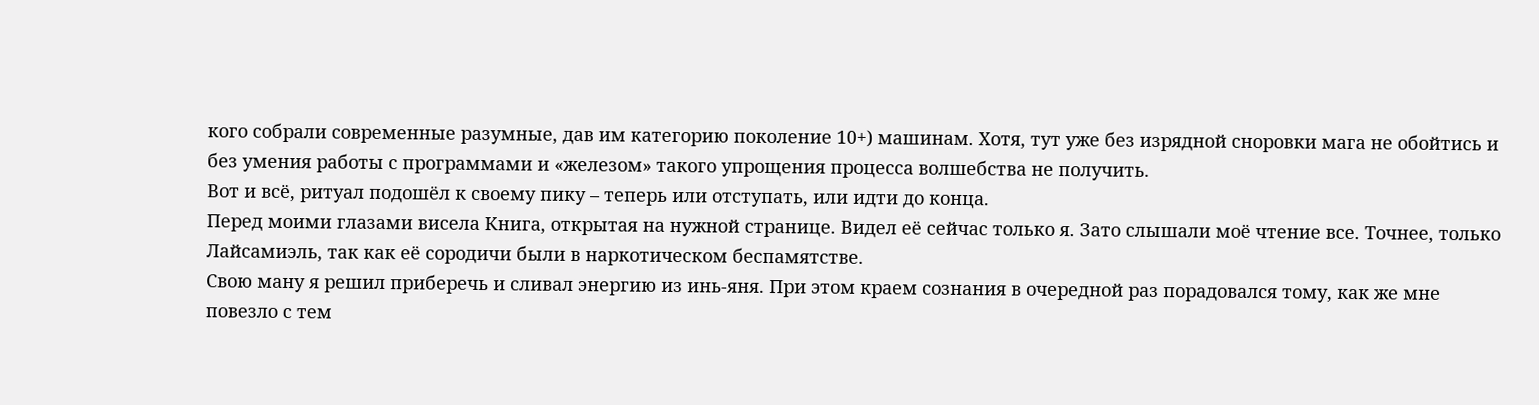кого собрали современные разумные, дав им категорию поколение 10+) машинам. Хотя, тут уже без изрядной сноровки мага не обойтись и без умения работы с программами и «железом» такого упрощения процесса волшебства не получить.
Вот и всё, ритуал подошёл к своему пику – теперь или отступать, или идти до конца.
Перед моими глазами висела Книга, открытая на нужной странице. Видел её сейчас только я. Зато слышали моё чтение все. Точнее, только Лайсамиэль, так как её сородичи были в наркотическом беспамятстве.
Свою ману я решил приберечь и сливал энергию из инь-яня. При этом краем сознания в очередной раз порадовался тому, как же мне повезло с тем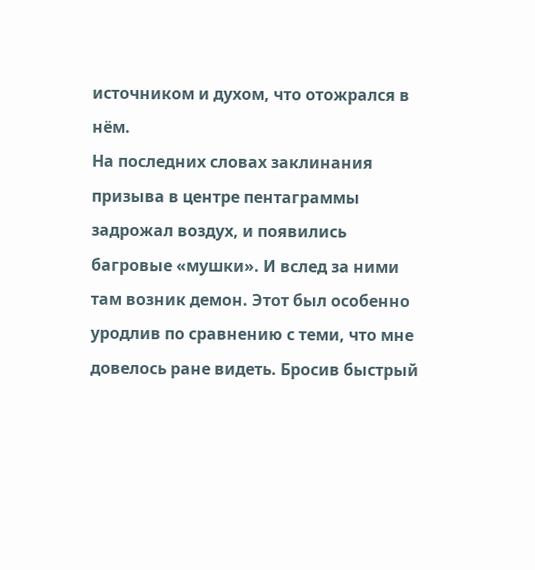источником и духом, что отожрался в нём.
На последних словах заклинания призыва в центре пентаграммы задрожал воздух, и появились багровые «мушки». И вслед за ними там возник демон. Этот был особенно уродлив по сравнению с теми, что мне довелось ране видеть. Бросив быстрый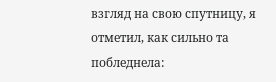взгляд на свою спутницу, я отметил, как сильно та побледнела: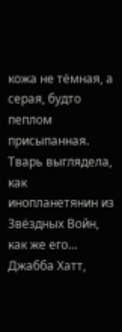кожа не тёмная, а серая, будто пеплом присыпанная.
Тварь выглядела, как инопланетянин из Звёздных Войн, как же его… Джабба Хатт,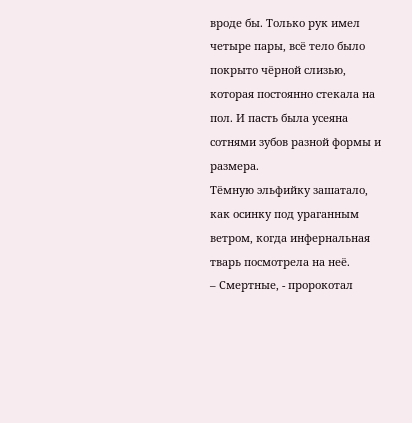вроде бы. Только рук имел четыре пары, всё тело было покрыто чёрной слизью, которая постоянно стекала на пол. И пасть была усеяна сотнями зубов разной формы и размера.
Тёмную эльфийку зашатало, как осинку под ураганным ветром, когда инфернальная тварь посмотрела на неё.
– Смертные, - пророкотал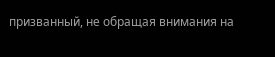призванный, не обращая внимания на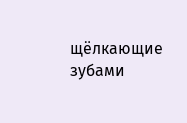щёлкающие зубами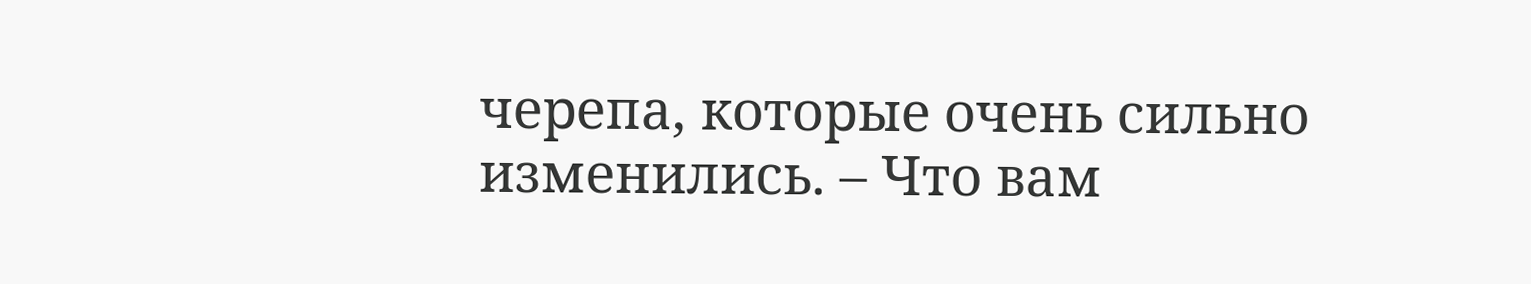черепа, которые очень сильно изменились. – Что вам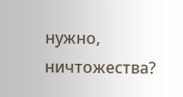нужно, ничтожества?